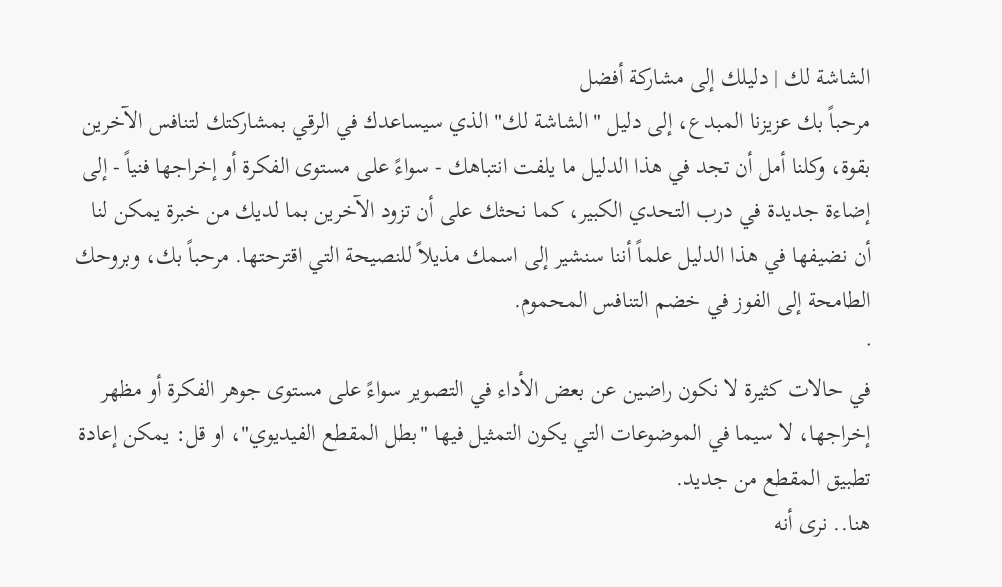الشاشة لك | دليلك إلى مشاركة أفضل
مرحباً بك عزيزنا المبدع، إلى دليل "الشاشة لك" الذي سيساعدك في الرقي بمشاركتك لتنافس الآخرين بقوة، وكلنا أمل أن تجد في هذا الدليل ما يلفت انتباهك - سواءً على مستوى الفكرة أو إخراجها فنياً - إلى إضاءة جديدة في درب التحدي الكبير، كما نحثك على أن تزود الآخرين بما لديك من خبرة يمكن لنا أن نضيفها في هذا الدليل علماً أننا سنشير إلى اسمك مذيلاً للنصيحة التي اقترحتها. مرحباً بك، وبروحك الطامحة إلى الفوز في خضم التنافس المحموم.
·
في حالات كثيرة لا نكون راضين عن بعض الأداء في التصوير سواءً على مستوى جوهر الفكرة أو مظهر إخراجها، لا سيما في الموضوعات التي يكون التمثيل فيها "بطل المقطع الفيديوي"، او قل: يمكن إعادة تطبيق المقطع من جديد.
هنا.. نرى أنه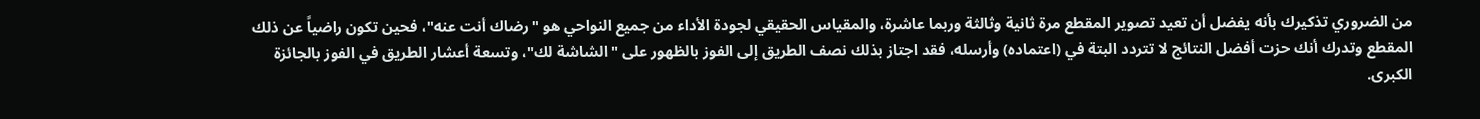من الضروري تذكيرك بأنه يفضل أن تعيد تصوير المقطع مرة ثانية وثالثة وربما عاشرة، والمقياس الحقيقي لجودة الأداء من جميع النواحي هو "رضاك أنت عنه"، فحين تكون راضياً عن ذلك المقطع وتدرك أنك حزت أفضل النتائج لا تتردد البتة في (اعتماده) وأرسله، فقد اجتاز بذلك نصف الطريق إلى الفوز بالظهور على "الشاشة لك"، وتسعة أعشار الطريق في الفوز بالجائزة الكبرى.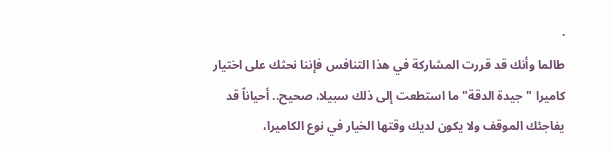·
طالما وأنك قد قررت المشاركة في هذا التنافس فإننا نحثك على اختيار كاميرا "جيدة الدقة" ما استطعت إلى ذلك سبيلا، صحيح.. أحياناً قد يفاجئك الموقف ولا يكون لديك وقتها الخيار في نوع الكاميرا،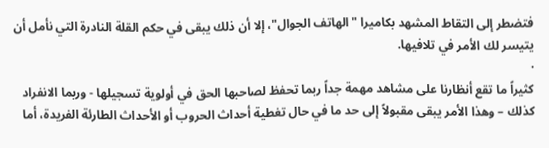فتضطر إلى التقاط المشهد بكاميرا "الهاتف الجوال"، إلا أن ذلك يبقى في حكم القلة النادرة التي نأمل أن يتيسر لك الأمر في تلافيها.
·
كثيراً ما تقع أنظارنا على مشاهد مهمة جداً ربما تحفظ لصاحبها الحق في أولوية تسجيلها - وربما الانفراد كذلك – وهذا الأمر يبقى مقبولاً إلى حد ما في حال تغطية أحداث الحروب أو الأحداث الطارئة الفريدة، أما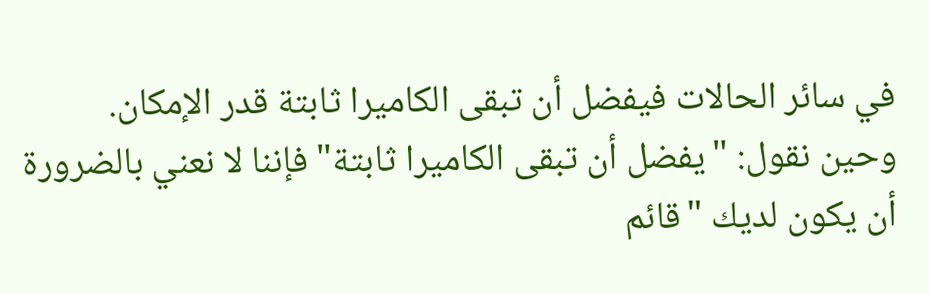في سائر الحالات فيفضل أن تبقى الكاميرا ثابتة قدر الإمكان.
وحين نقول: "يفضل أن تبقى الكاميرا ثابتة" فإننا لا نعني بالضرورة أن يكون لديك "قائم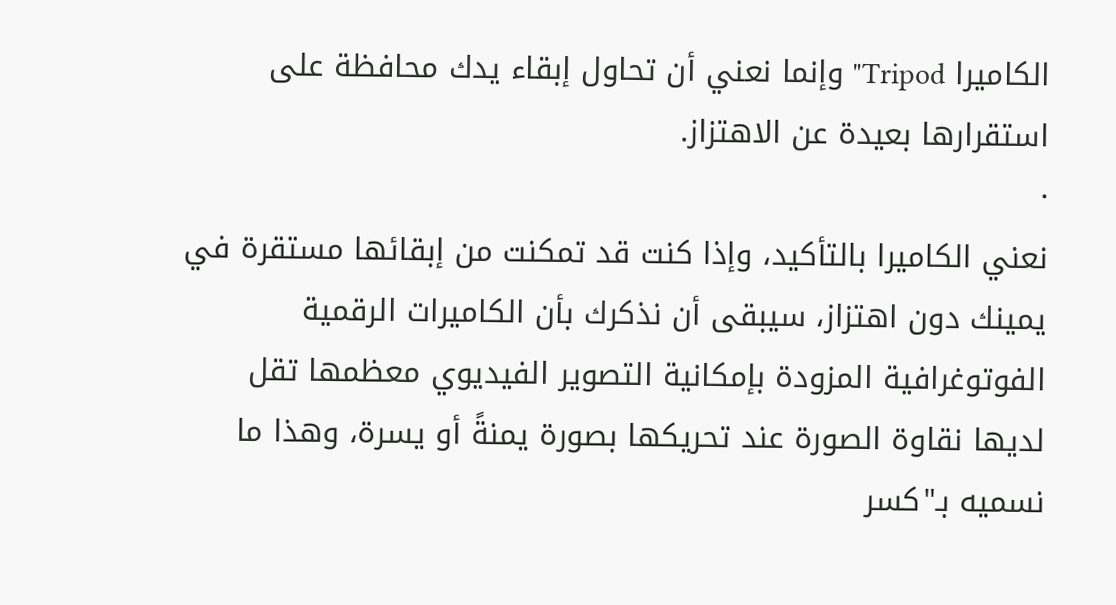الكاميرا Tripod" وإنما نعني أن تحاول إبقاء يدك محافظة على استقرارها بعيدة عن الاهتزاز.
·
نعني الكاميرا بالتأكيد، وإذا كنت قد تمكنت من إبقائها مستقرة في يمينك دون اهتزاز، سيبقى أن نذكرك بأن الكاميرات الرقمية الفوتوغرافية المزودة بإمكانية التصوير الفيديوي معظمها تقل لديها نقاوة الصورة عند تحريكها بصورة يمنةً أو يسرة، وهذا ما نسميه بـ"كسر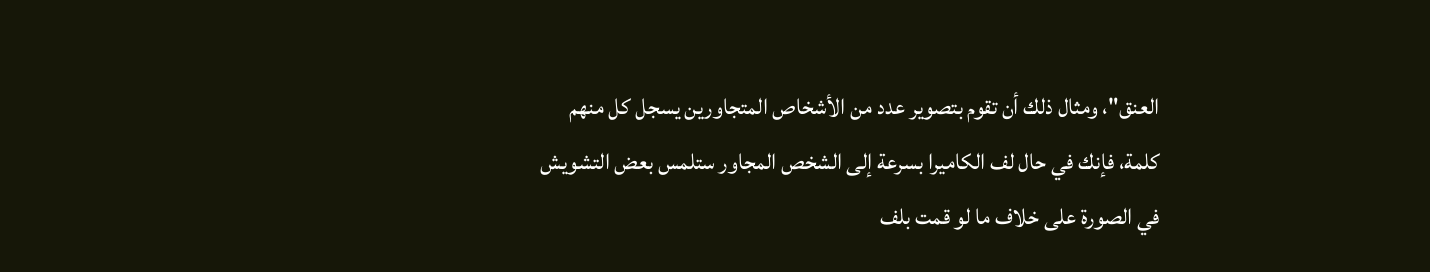العنق"، ومثال ذلك أن تقوم بتصوير عدد من الأشخاص المتجاورين يسجل كل منهم كلمة، فإنك في حال لف الكاميرا بسرعة إلى الشخص المجاور ستلمس بعض التشويش في الصورة على خلاف ما لو قمت بلف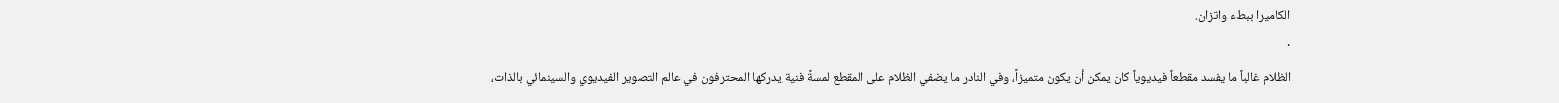الكاميرا ببطء واتزان.
·
الظلام غالباً ما يفسد مقطعاً فيديوياً كان يمكن أن يكون متميزاً، وفي النادر ما يضفي الظلام على المقطع لمسةً فنية يدركها المحترفون في عالم التصوير الفيديوي والسينمائي بالذات،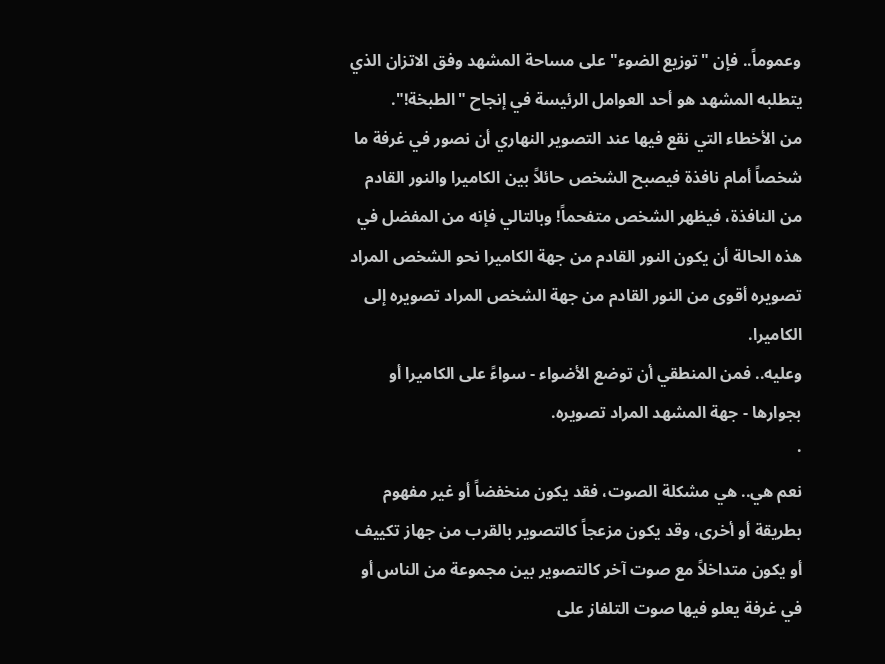وعموماً.. فإن "توزيع الضوء" على مساحة المشهد وفق الاتزان الذي يتطلبه المشهد هو أحد العوامل الرئيسة في إنجاح "الطبخة!".
من الأخطاء التي نقع فيها عند التصوير النهاري أن نصور في غرفة ما شخصاً أمام نافذة فيصبح الشخص حائلاً بين الكاميرا والنور القادم من النافذة، فيظهر الشخص متفحماً! وبالتالي فإنه من المفضل في هذه الحالة أن يكون النور القادم من جهة الكاميرا نحو الشخص المراد تصويره أقوى من النور القادم من جهة الشخص المراد تصويره إلى الكاميرا.
وعليه.. فمن المنطقي أن توضع الأضواء - سواءً على الكاميرا أو بجوارها - جهة المشهد المراد تصويره.
·
نعم هي.. هي مشكلة الصوت، فقد يكون منخفضاً أو غير مفهوم بطريقة أو أخرى، وقد يكون مزعجاً كالتصوير بالقرب من جهاز تكييف أو يكون متداخلاً مع صوت آخر كالتصوير بين مجموعة من الناس أو في غرفة يعلو فيها صوت التلفاز على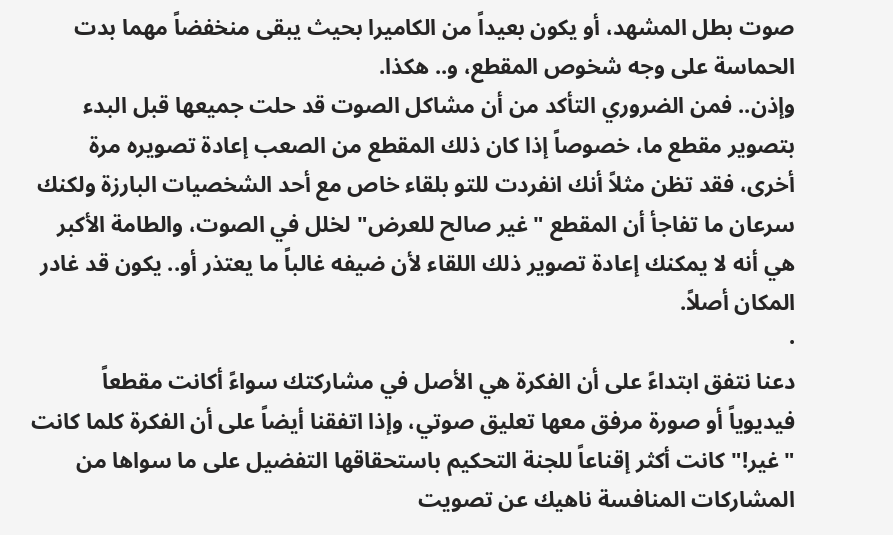صوت بطل المشهد، أو يكون بعيداً من الكاميرا بحيث يبقى منخفضاً مهما بدت الحماسة على وجه شخوص المقطع، و.. هكذا.
وإذن.. فمن الضروري التأكد من أن مشاكل الصوت قد حلت جميعها قبل البدء بتصوير مقطع ما، خصوصاً إذا كان ذلك المقطع من الصعب إعادة تصويره مرة أخرى، فقد تظن مثلاً أنك انفردت للتو بلقاء خاص مع أحد الشخصيات البارزة ولكنك سرعان ما تفاجأ أن المقطع "غير صالح للعرض" لخلل في الصوت، والطامة الأكبر هي أنه لا يمكنك إعادة تصوير ذلك اللقاء لأن ضيفه غالباً ما يعتذر أو.. يكون قد غادر المكان أصلاً.
·
دعنا نتفق ابتداءً على أن الفكرة هي الأصل في مشاركتك سواءً أكانت مقطعاً فيديوياً أو صورة مرفق معها تعليق صوتي، وإذا اتفقنا أيضاً على أن الفكرة كلما كانت "غير!" كانت أكثر إقناعاً للجنة التحكيم باستحقاقها التفضيل على ما سواها من المشاركات المنافسة ناهيك عن تصويت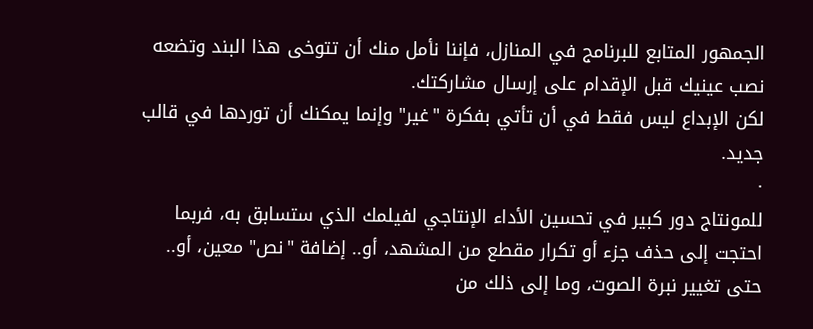الجمهور المتابع للبرنامج في المنازل، فإننا نأمل منك أن تتوخى هذا البند وتضعه نصب عينيك قبل الإقدام على إرسال مشاركتك.
لكن الإبداع ليس فقط في أن تأتي بفكرة "غير" وإنما يمكنك أن توردها في قالب جديد.
·
للمونتاج دور كبير في تحسين الأداء الإنتاجي لفيلمك الذي ستسابق به، فربما احتجت إلى حذف جزء أو تكرار مقطع من المشهد، أو.. إضافة "نص" معين، أو.. حتى تغيير نبرة الصوت، وما إلى ذلك من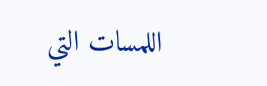اللمسات التي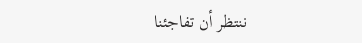ننتظر أن تفاجئنا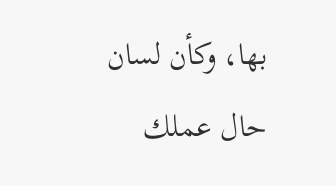بها، وكأن لسان حال عملك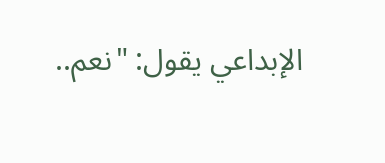الإبداعي يقول: "نعم..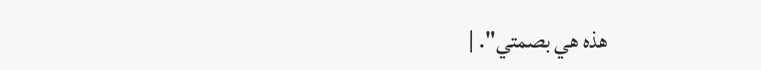هذه هي بصمتي". |